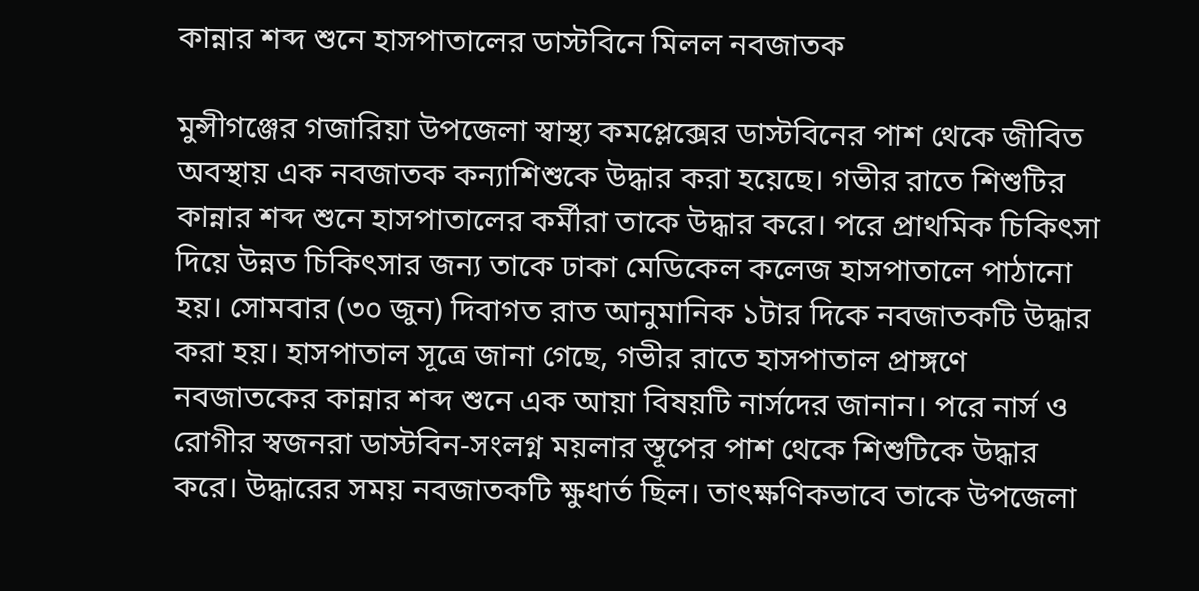কান্নার শব্দ শুনে হাসপাতালের ডাস্টবিনে মিলল নবজাতক

মুন্সীগঞ্জের গজারিয়া উপজেলা স্বাস্থ্য কমপ্লেক্সের ডাস্টবিনের পাশ থেকে জীবিত অবস্থায় এক নবজাতক কন্যাশিশুকে উদ্ধার করা হয়েছে। গভীর রাতে শিশুটির কান্নার শব্দ শুনে হাসপাতালের কর্মীরা তাকে উদ্ধার করে। পরে প্রাথমিক চিকিৎসা দিয়ে উন্নত চিকিৎসার জন্য তাকে ঢাকা মেডিকেল কলেজ হাসপাতালে পাঠানো হয়। সোমবার (৩০ জুন) দিবাগত রাত আনুমানিক ১টার দিকে নবজাতকটি উদ্ধার করা হয়। হাসপাতাল সূত্রে জানা গেছে, গভীর রাতে হাসপাতাল প্রাঙ্গণে নবজাতকের কান্নার শব্দ শুনে এক আয়া বিষয়টি নার্সদের জানান। পরে নার্স ও রোগীর স্বজনরা ডাস্টবিন-সংলগ্ন ময়লার স্তূপের পাশ থেকে শিশুটিকে উদ্ধার করে। উদ্ধারের সময় নবজাতকটি ক্ষুধার্ত ছিল। তাৎক্ষণিকভাবে তাকে উপজেলা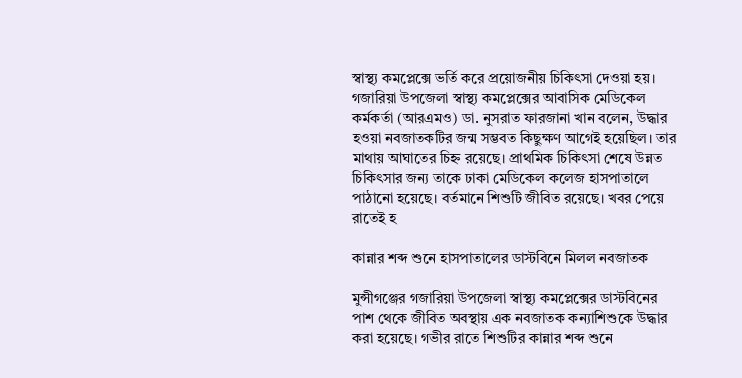স্বাস্থ্য কমপ্লেক্সে ভর্তি করে প্রয়োজনীয় চিকিৎসা দেওয়া হয়। গজারিয়া উপজেলা স্বাস্থ্য কমপ্লেক্সের আবাসিক মেডিকেল কর্মকর্তা (আরএমও) ডা. নুসরাত ফারজানা খান বলেন, উদ্ধার হওয়া নবজাতকটির জন্ম সম্ভবত কিছুক্ষণ আগেই হয়েছিল। তার মাথায় আঘাতের চিহ্ন রয়েছে। প্রাথমিক চিকিৎসা শেষে উন্নত চিকিৎসার জন্য তাকে ঢাকা মেডিকেল কলেজ হাসপাতালে পাঠানো হয়েছে। বর্তমানে শিশুটি জীবিত রয়েছে। খবর পেয়ে রাতেই হ

কান্নার শব্দ শুনে হাসপাতালের ডাস্টবিনে মিলল নবজাতক

মুন্সীগঞ্জের গজারিয়া উপজেলা স্বাস্থ্য কমপ্লেক্সের ডাস্টবিনের পাশ থেকে জীবিত অবস্থায় এক নবজাতক কন্যাশিশুকে উদ্ধার করা হয়েছে। গভীর রাতে শিশুটির কান্নার শব্দ শুনে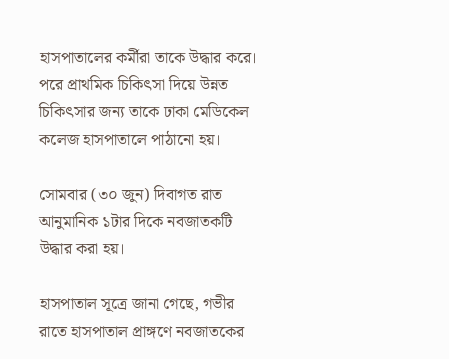হাসপাতালের কর্মীরা তাকে উদ্ধার করে। পরে প্রাথমিক চিকিৎসা দিয়ে উন্নত চিকিৎসার জন্য তাকে ঢাকা মেডিকেল কলেজ হাসপাতালে পাঠানো হয়।

সোমবার (৩০ জুন) দিবাগত রাত আনুমানিক ১টার দিকে নবজাতকটি উদ্ধার করা হয়।

হাসপাতাল সূত্রে জানা গেছে, গভীর রাতে হাসপাতাল প্রাঙ্গণে নবজাতকের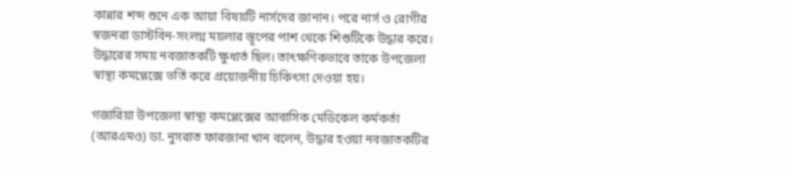কান্নার শব্দ শুনে এক আয়া বিষয়টি নার্সদের জানান। পরে নার্স ও রোগীর স্বজনরা ডাস্টবিন-সংলগ্ন ময়লার স্তূপের পাশ থেকে শিশুটিকে উদ্ধার করে। উদ্ধারের সময় নবজাতকটি ক্ষুধার্ত ছিল। তাৎক্ষণিকভাবে তাকে উপজেলা স্বাস্থ্য কমপ্লেক্সে ভর্তি করে প্রয়োজনীয় চিকিৎসা দেওয়া হয়।

গজারিয়া উপজেলা স্বাস্থ্য কমপ্লেক্সের আবাসিক মেডিকেল কর্মকর্তা (আরএমও) ডা. নুসরাত ফারজানা খান বলেন, উদ্ধার হওয়া নবজাতকটির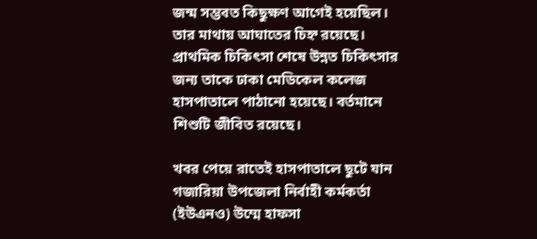জন্ম সম্ভবত কিছুক্ষণ আগেই হয়েছিল। তার মাথায় আঘাতের চিহ্ন রয়েছে। প্রাথমিক চিকিৎসা শেষে উন্নত চিকিৎসার জন্য তাকে ঢাকা মেডিকেল কলেজ হাসপাতালে পাঠানো হয়েছে। বর্তমানে শিশুটি জীবিত রয়েছে।

খবর পেয়ে রাতেই হাসপাতালে ছুটে যান গজারিয়া উপজেলা নির্বাহী কর্মকর্তা (ইউএনও) উম্মে হাফসা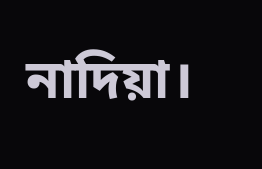নাদিয়া।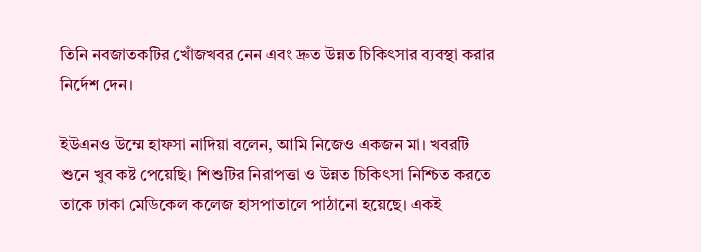তিনি নবজাতকটির খোঁজখবর নেন এবং দ্রুত উন্নত চিকিৎসার ব্যবস্থা করার নির্দেশ দেন।

ইউএনও উম্মে হাফসা নাদিয়া বলেন, আমি নিজেও একজন মা। খবরটি শুনে খুব কষ্ট পেয়েছি। শিশুটির নিরাপত্তা ও উন্নত চিকিৎসা নিশ্চিত করতে তাকে ঢাকা মেডিকেল কলেজ হাসপাতালে পাঠানো হয়েছে। একই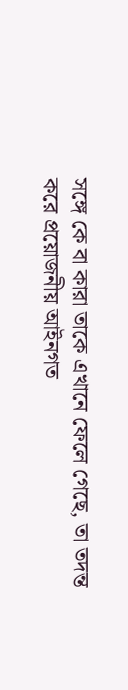সঙ্গে কে বা কারা তাকে এখানে ফেলে গেছে, তা তদন্ত করে প্রয়োজনীয় আইনগত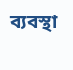ব্যবস্থা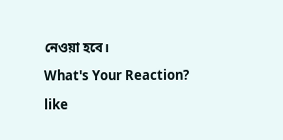নেওয়া হবে।

What's Your Reaction?

like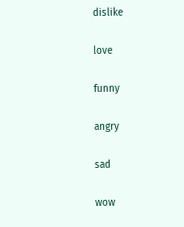dislike

love

funny

angry

sad

wow